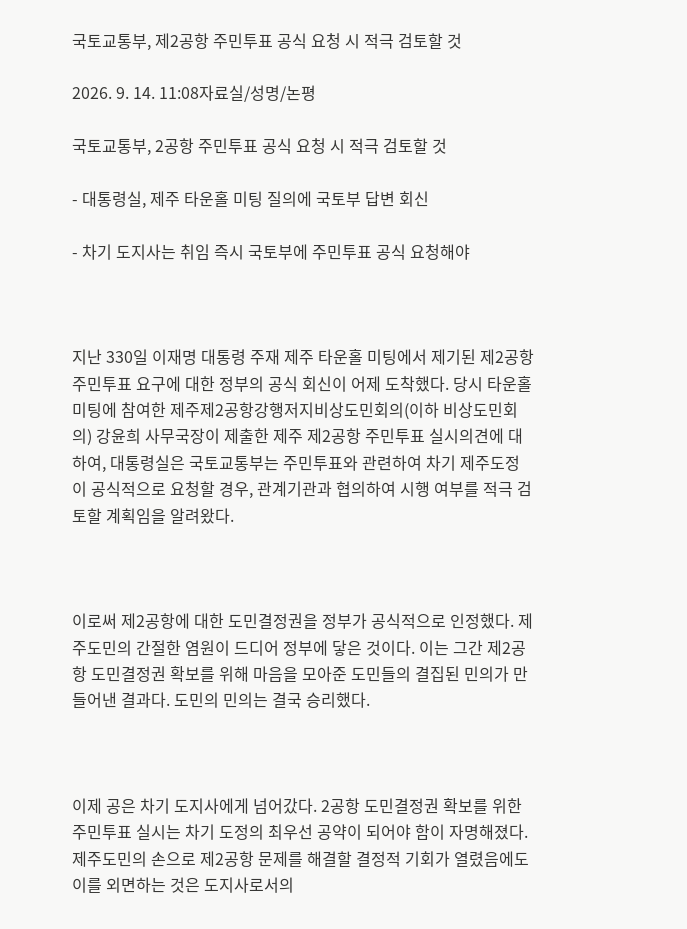국토교통부, 제2공항 주민투표 공식 요청 시 적극 검토할 것

2026. 9. 14. 11:08자료실/성명/논평

국토교통부, 2공항 주민투표 공식 요청 시 적극 검토할 것

- 대통령실, 제주 타운홀 미팅 질의에 국토부 답변 회신

- 차기 도지사는 취임 즉시 국토부에 주민투표 공식 요청해야



지난 330일 이재명 대통령 주재 제주 타운홀 미팅에서 제기된 제2공항 주민투표 요구에 대한 정부의 공식 회신이 어제 도착했다. 당시 타운홀 미팅에 참여한 제주제2공항강행저지비상도민회의(이하 비상도민회의) 강윤희 사무국장이 제출한 제주 제2공항 주민투표 실시의견에 대하여, 대통령실은 국토교통부는 주민투표와 관련하여 차기 제주도정이 공식적으로 요청할 경우, 관계기관과 협의하여 시행 여부를 적극 검토할 계획임을 알려왔다.



이로써 제2공항에 대한 도민결정권을 정부가 공식적으로 인정했다. 제주도민의 간절한 염원이 드디어 정부에 닿은 것이다. 이는 그간 제2공항 도민결정권 확보를 위해 마음을 모아준 도민들의 결집된 민의가 만들어낸 결과다. 도민의 민의는 결국 승리했다.



이제 공은 차기 도지사에게 넘어갔다. 2공항 도민결정권 확보를 위한 주민투표 실시는 차기 도정의 최우선 공약이 되어야 함이 자명해졌다. 제주도민의 손으로 제2공항 문제를 해결할 결정적 기회가 열렸음에도 이를 외면하는 것은 도지사로서의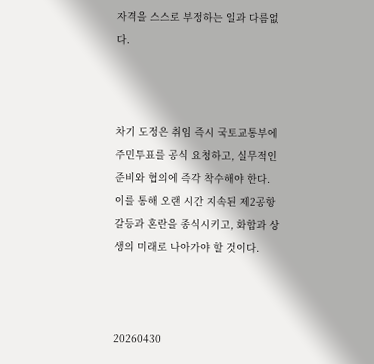자격을 스스로 부정하는 일과 다름없다.



차기 도정은 취임 즉시 국토교통부에 주민투표를 공식 요청하고, 실무적인 준비와 협의에 즉각 착수해야 한다. 이를 통해 오랜 시간 지속된 제2공항 갈등과 혼란을 종식시키고, 화합과 상생의 미래로 나아가야 할 것이다.



20260430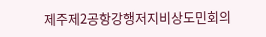제주제2공항강행저지비상도민회의